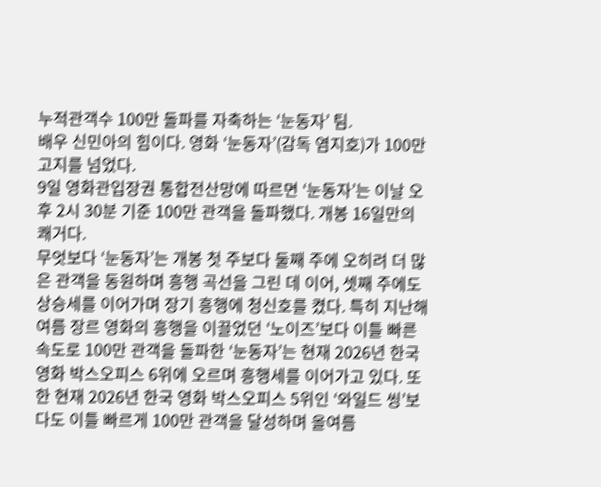누적관객수 100만 돌파를 자축하는 ‘눈동자’ 팀.
배우 신민아의 힘이다. 영화 ‘눈동자’(감독 염지호)가 100만 고지를 넘었다.
9일 영화관입장권 통합전산망에 따르면 ‘눈동자’는 이날 오후 2시 30분 기준 100만 관객을 돌파했다. 개봉 16일만의 쾌거다.
무엇보다 ‘눈동자’는 개봉 첫 주보다 둘째 주에 오히려 더 많은 관객을 동원하며 흥행 곡선을 그린 데 이어, 셋째 주에도 상승세를 이어가며 장기 흥행에 청신호를 켰다. 특히 지난해 여름 장르 영화의 흥행을 이끌었던 ‘노이즈’보다 이틀 빠른 속도로 100만 관객을 돌파한 ‘눈동자’는 현재 2026년 한국 영화 박스오피스 6위에 오르며 흥행세를 이어가고 있다. 또한 현재 2026년 한국 영화 박스오피스 5위인 ‘와일드 씽’보다도 이틀 빠르게 100만 관객을 달성하며 올여름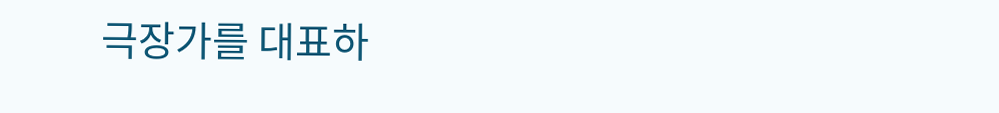극장가를 대표하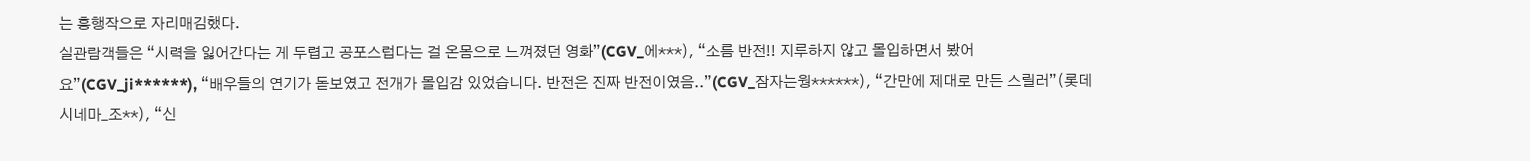는 흥행작으로 자리매김했다.
실관람객들은 “시력을 잃어간다는 게 두렵고 공포스럽다는 걸 온몸으로 느껴졌던 영화”(CGV_에***), “소름 반전!! 지루하지 않고 몰입하면서 봤어요”(CGV_ji******), “배우들의 연기가 돋보였고 전개가 몰입감 있었습니다. 반전은 진짜 반전이였음..”(CGV_잠자는웡******), “간만에 제대로 만든 스릴러”(롯데시네마_조**), “신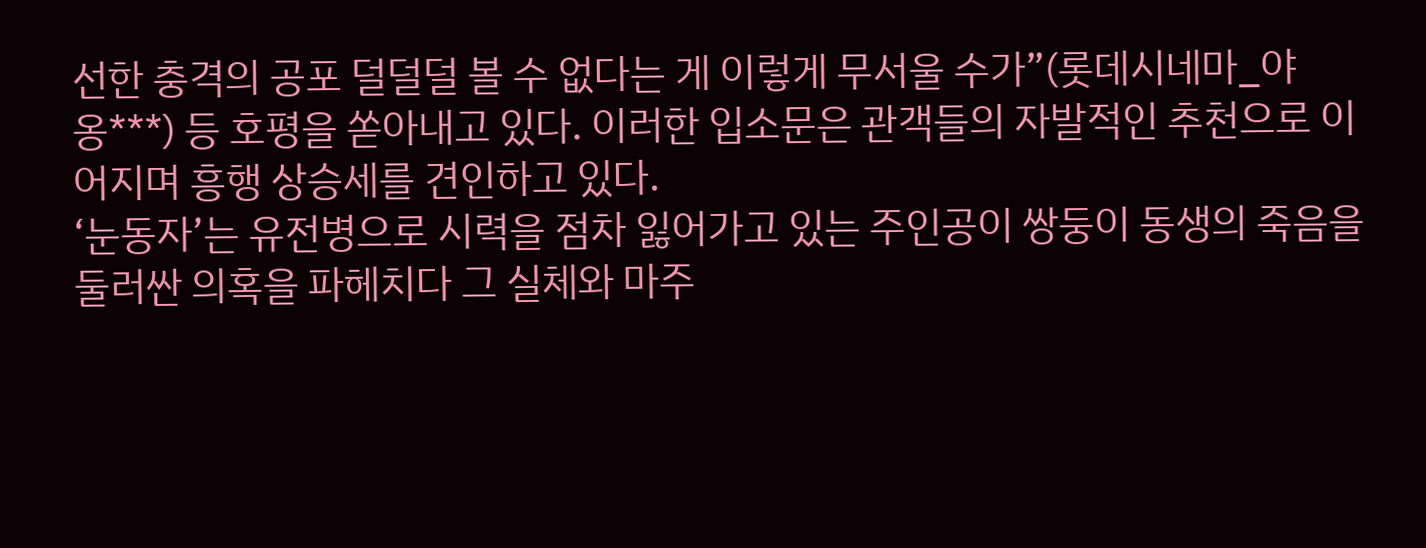선한 충격의 공포 덜덜덜 볼 수 없다는 게 이렇게 무서울 수가”(롯데시네마_야옹***) 등 호평을 쏟아내고 있다. 이러한 입소문은 관객들의 자발적인 추천으로 이어지며 흥행 상승세를 견인하고 있다.
‘눈동자’는 유전병으로 시력을 점차 잃어가고 있는 주인공이 쌍둥이 동생의 죽음을 둘러싼 의혹을 파헤치다 그 실체와 마주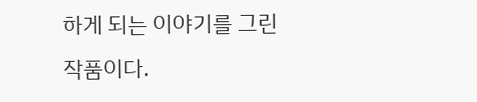하게 되는 이야기를 그린 작품이다.